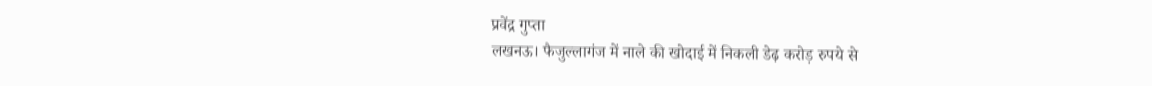प्रवेंद्र गुप्ता
लखनऊ। फैजुल्लागंज में नाले की खोदाई में निकली डेढ़ करोड़ रुपये से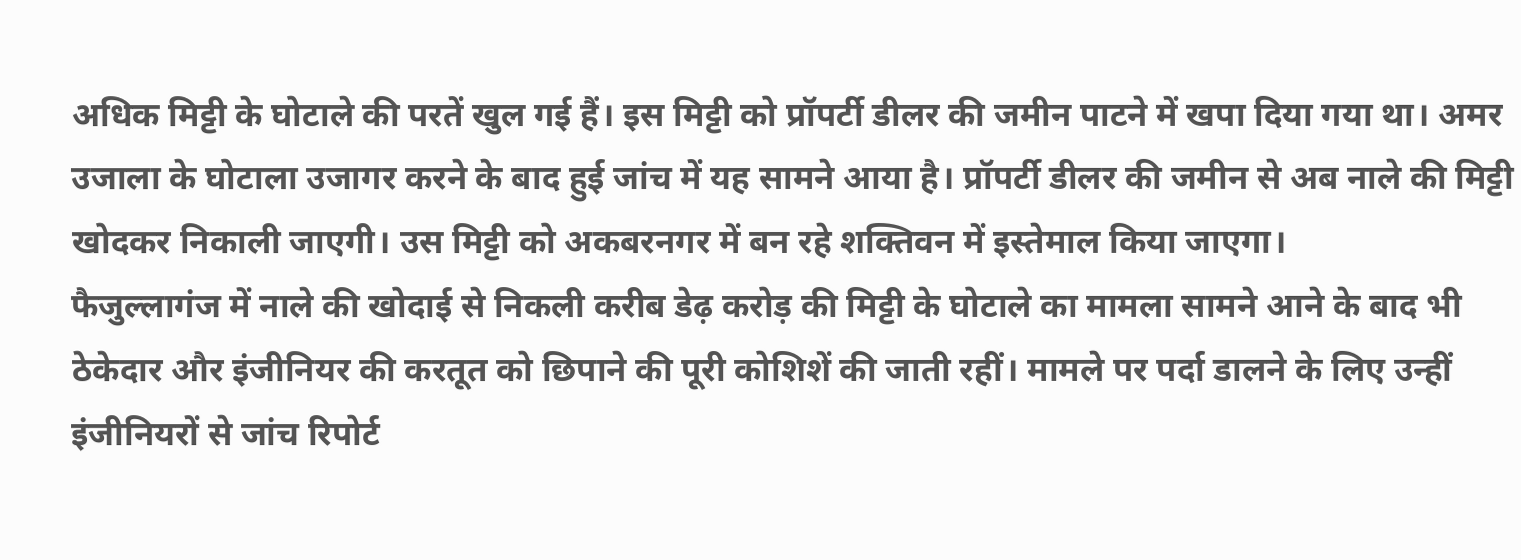अधिक मिट्टी के घोटाले की परतें खुल गई हैं। इस मिट्टी को प्रॉपर्टी डीलर की जमीन पाटने में खपा दिया गया था। अमर उजाला के घोटाला उजागर करने के बाद हुई जांच में यह सामने आया है। प्रॉपर्टी डीलर की जमीन से अब नाले की मिट्टी खोदकर निकाली जाएगी। उस मिट्टी को अकबरनगर में बन रहे शक्तिवन में इस्तेमाल किया जाएगा।
फैजुल्लागंज में नाले की खोदाई से निकली करीब डेढ़ करोड़ की मिट्टी के घोटाले का मामला सामने आने के बाद भी ठेकेदार और इंजीनियर की करतूत को छिपाने की पूरी कोशिशें की जाती रहीं। मामले पर पर्दा डालने के लिए उन्हीं इंजीनियरों से जांच रिपोर्ट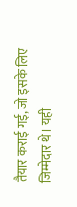तैयार कराई गई, जो इसके लिए जिम्मेदार थे। यही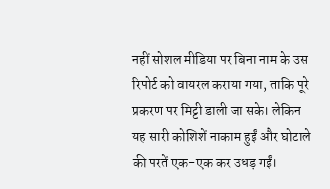नहीं सोशल मीडिया पर बिना नाम के उस रिपोर्ट को वायरल कराया गया, ताकि पूरे प्रकरण पर मिट्टी डाली जा सके। लेकिन यह सारी कोशिशें नाकाम हुईं और घोटाले की परतें एक-एक कर उधड़ गईं।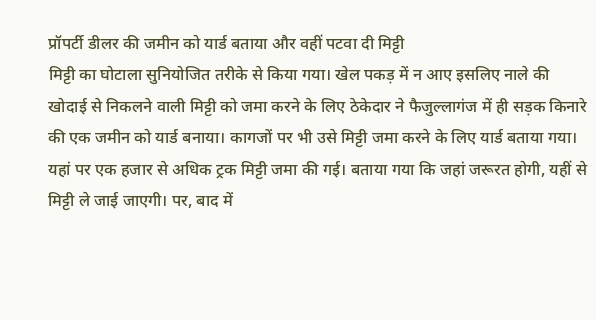प्रॉपर्टी डीलर की जमीन को यार्ड बताया और वहीं पटवा दी मिट्टी
मिट्टी का घोटाला सुनियोजित तरीके से किया गया। खेल पकड़ में न आए इसलिए नाले की खोदाई से निकलने वाली मिट्टी को जमा करने के लिए ठेकेदार ने फैजुल्लागंज में ही सड़क किनारे की एक जमीन को यार्ड बनाया। कागजों पर भी उसे मिट्टी जमा करने के लिए यार्ड बताया गया। यहां पर एक हजार से अधिक ट्रक मिट्टी जमा की गई। बताया गया कि जहां जरूरत होगी, यहीं से मिट्टी ले जाई जाएगी। पर, बाद में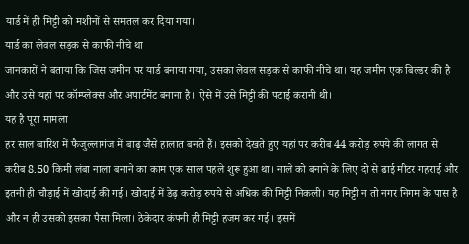यार्ड में ही मिट्टी को मशीनों से समतल कर दिया गया।
यार्ड का लेवल सड़क से काफी नीचे था
जानकारों ने बताया कि जिस जमीन पर यार्ड बनाया गया, उसका लेवल सड़क से काफी नीचे था। यह जमीन एक बिल्डर की है और उसे यहां पर कॉम्प्लेक्स और अपार्टमेंट बनाना है। ऐसे में उसे मिट्टी की पटाई करानी थी।
यह है पूरा मामला
हर साल बारिश में फैजुल्लागंज में बाढ़ जैसे हालात बनते हैं। इसको देखते हुए यहां पर करीब 44 करोड़ रुपये की लागत से करीब 8.50 किमी लंबा नाला बनाने का काम एक साल पहले शुरू हुआ था। नाले को बनाने के लिए दो से ढाई मीटर गहराई और इतनी ही चौड़ाई में खोदाई की गई। खोदाई में डेढ़ करोड़ रुपये से अधिक की मिट्टी निकली। यह मिट्टी न तो नगर निगम के पास है और न ही उसको इसका पैसा मिला। ठेकेदार कंपनी ही मिट्टी हजम कर गई। इसमें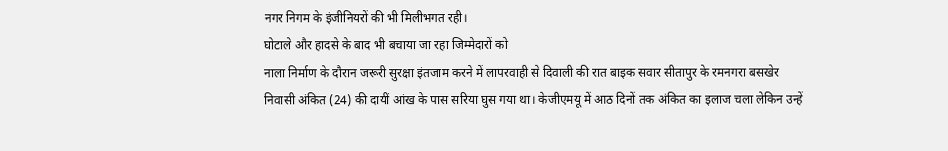नगर निगम के इंजीनियरों की भी मिलीभगत रही।
घोटाले और हादसे के बाद भी बचाया जा रहा जिम्मेदारों को
नाला निर्माण के दौरान जरूरी सुरक्षा इंतजाम करने में लापरवाही से दिवाली की रात बाइक सवार सीतापुर के रमनगरा बसखेर निवासी अंकित (24) की दायीं आंख के पास सरिया घुस गया था। केजीएमयू में आठ दिनों तक अंकित का इलाज चला लेकिन उन्हें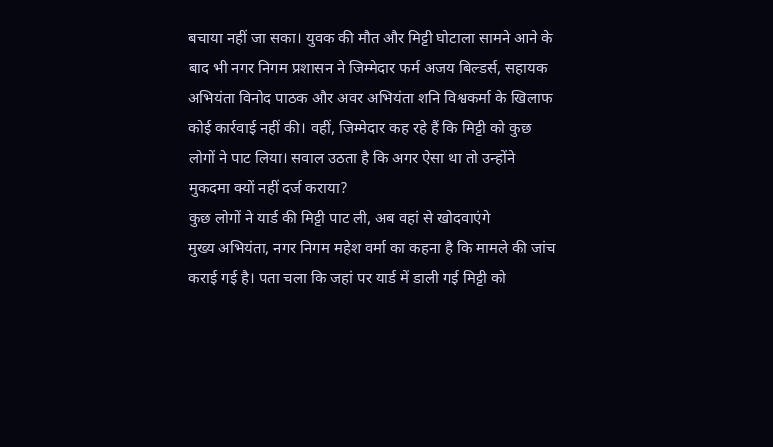बचाया नहीं जा सका। युवक की मौत और मिट्टी घोटाला सामने आने के बाद भी नगर निगम प्रशासन ने जिम्मेदार फर्म अजय बिल्डर्स, सहायक अभियंता विनोद पाठक और अवर अभियंता शनि विश्वकर्मा के खिलाफ कोई कार्रवाई नहीं की। वहीं, जिम्मेदार कह रहे हैं कि मिट्टी को कुछ लोगों ने पाट लिया। सवाल उठता है कि अगर ऐसा था तो उन्होंने मुकदमा क्यों नहीं दर्ज कराया?
कुछ लोगों ने यार्ड की मिट्टी पाट ली, अब वहां से खोदवाएंगे
मुख्य अभियंता, नगर निगम महेश वर्मा का कहना है कि मामले की जांच कराई गई है। पता चला कि जहां पर यार्ड में डाली गई मिट्टी को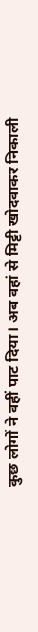कुछ लोगों ने वहीं पाट दिया। अब वहां से मिट्टी खोदवाकर निकाली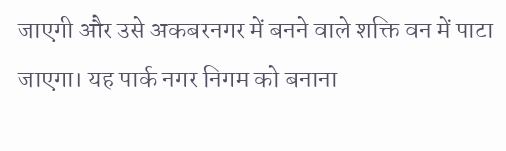जाएगी और उसे अकबरनगर में बनने वाले शक्ति वन में पाटा जाएगा। यह पार्क नगर निगम को बनाना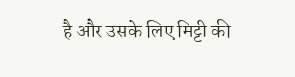है और उसके लिए मिट्टी की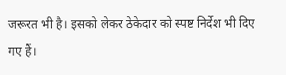जरूरत भी है। इसको लेकर ठेकेदार को स्पष्ट निर्देश भी दिए गए हैं।